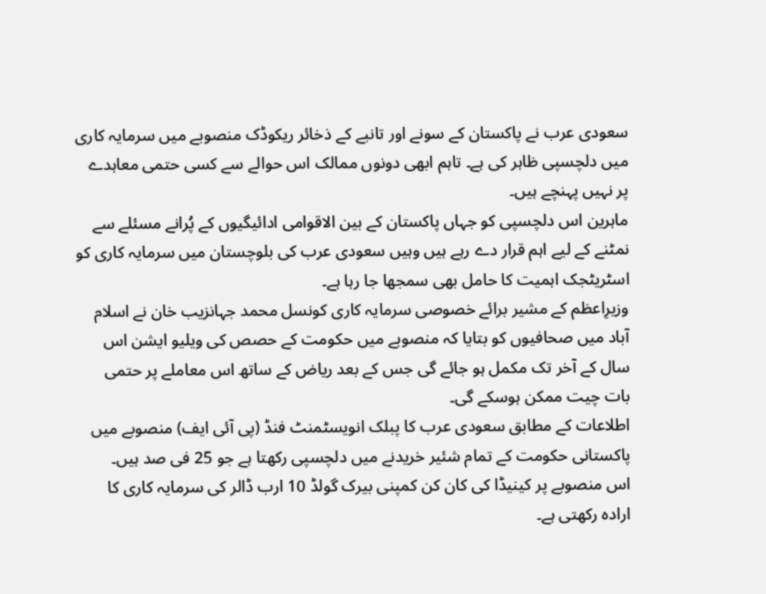سعودی عرب نے پاکستان کے سونے اور تانبے کے ذخائر ریکوڈک منصوبے میں سرمایہ کاری میں دلچسپی ظاہر کی ہے۔ تاہم ابھی دونوں ممالک اس حوالے سے کسی حتمی معاہدے پر نہیں پہنچے ہیں۔
ماہرین اس دلچسپی کو جہاں پاکستان کے بین الاقوامی ادائیگیوں کے پُرانے مسئلے سے نمٹنے کے لیے اہم قرار دے رہے ہیں وہیں سعودی عرب کی بلوچستان میں سرمایہ کاری کو اسٹریٹجک اہمیت کا حامل بھی سمجھا جا رہا ہے۔
وزیرِاعظم کے مشیر برائے خصوصی سرمایہ کاری کونسل محمد جہانزیب خان نے اسلام آباد میں صحافیوں کو بتایا کہ منصوبے میں حکومت کے حصص کی ویلیو ایشن اس سال کے آخر تک مکمل ہو جائے گی جس کے بعد ریاض کے ساتھ اس معاملے پر حتمی بات چیت ممکن ہوسکے گی۔
اطلاعات کے مطابق سعودی عرب کا پبلک انویسٹمنٹ فنڈ (پی آئی ایف) منصوبے میں پاکستانی حکومت کے تمام شئیر خریدنے میں دلچسپی رکھتا ہے جو 25 فی صد ہیں۔
اس منصوبے پر کینیڈا کی کان کن کمپنی بیرک گولڈ 10 ارب ڈالر کی سرمایہ کاری کا ارادہ رکھتی ہے۔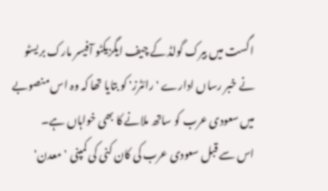اگست میں بیرک گولڈ کے چیف ایگزیکٹو آفیسر مارک بریسٹو نے خبر رساں ادارے 'رائٹرز' کو بتایا تھا کہ وہ اس منصوبے میں سعودی عرب کو ساتھ ملانے کا بھی خواہاں ہے۔
اس سے قبل سعودی عرب کی کان کنی کی کمپنی 'معدن'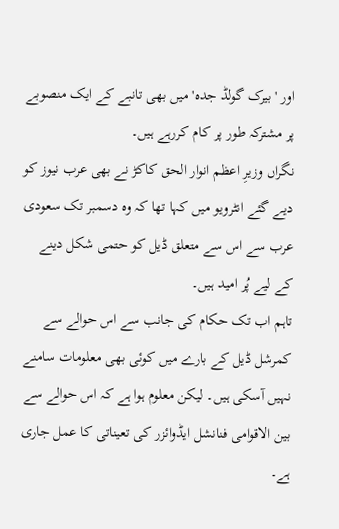اور 'بیرک گولڈ جدہ' میں بھی تانبے کے ایک منصوبے پر مشترکہ طور پر کام کررہے ہیں۔
نگراں وزیرِ اعظم انوار الحق کاکڑ نے بھی عرب نیوز کو دیے گئے انٹرویو میں کہا تھا کہ وہ دسمبر تک سعودی عرب سے اس سے متعلق ڈیل کو حتمی شکل دینے کے لیے پُر امید ہیں۔
تاہم اب تک حکام کی جانب سے اس حوالے سے کمرشل ڈیل کے بارے میں کوئی بھی معلومات سامنے نہیں آسکی ہیں۔ لیکن معلوم ہوا ہے کہ اس حوالے سے بین الاقوامی فنانشل ایڈوائزر کی تعیناتی کا عمل جاری ہے۔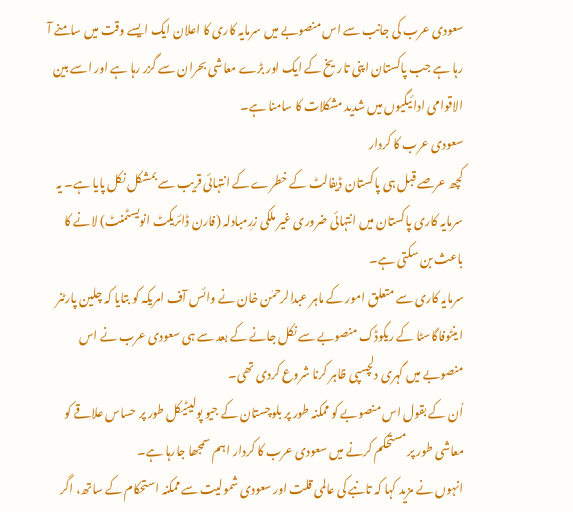سعودی عرب کی جانب سے اس منصوبے میں سرمایہ کاری کا اعلان ایک ایسے وقت میں سامنے آ رہا ہے جب پاکستان اپنی تاریخ کے ایک اور بڑے معاشی بحران سے گزر رہا ہے اور اسے بین الاقوامی ادائیگیوں میں شدید مشکلات کا سامنا ہے۔
سعودی عرب کا کردار
کچھ عرصے قبل ہی پاکستان ڈیفالٹ کے خطرے کے انتہائی قریب سے بمشکل نکل پایا ہے۔ یہ سرمایہ کاری پاکستان میں انتہائی ضروری غیر ملکی زرِمبادلہ (فارن ڈائریکٹ انویسٹمنٹ) لانے کا باعث بن سکتی ہے۔
سرمایہ کاری سے متعلق امور کے ماہر عبدالرحمٰن خان نے وائس آف امریکہ کو بتایا کہ چلین پارٹنر اینٹوفاگاسٹا کے ریکوڈک منصوبے سے نکل جانے کے بعد سے ہی سعودی عرب نے اس منصوبے میں گہری دلچسپی ظاہر کرنا شروع کردی تھی۔
اُن کے بقول اس منصوبے کو ممکنہ طور پر بلوچستان کے جیو پولیٹیکل طور پر حساس علاقے کو معاشی طور پر مستحکم کرنے میں سعودی عرب کا کردار اہم سمجھا جارہا ہے۔
انہوں نے مزید کہا کہ تانبے کی عالمی قلت اور سعودی شمولیت سے ممکنہ استحکام کے ساتھ، اگر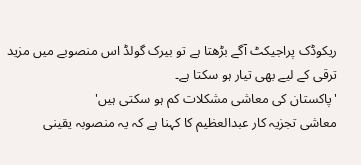ریکوڈک پراجیکٹ آگے بڑھتا ہے تو بیرک گولڈ اس منصوبے میں مزید ترقی کے لیے بھی تیار ہو سکتا ہے۔
'پاکستان کی معاشی مشکلات کم ہو سکتی ہیں'
معاشی تجزیہ کار عبدالعظیم کا کہنا ہے کہ یہ منصوبہ یقینی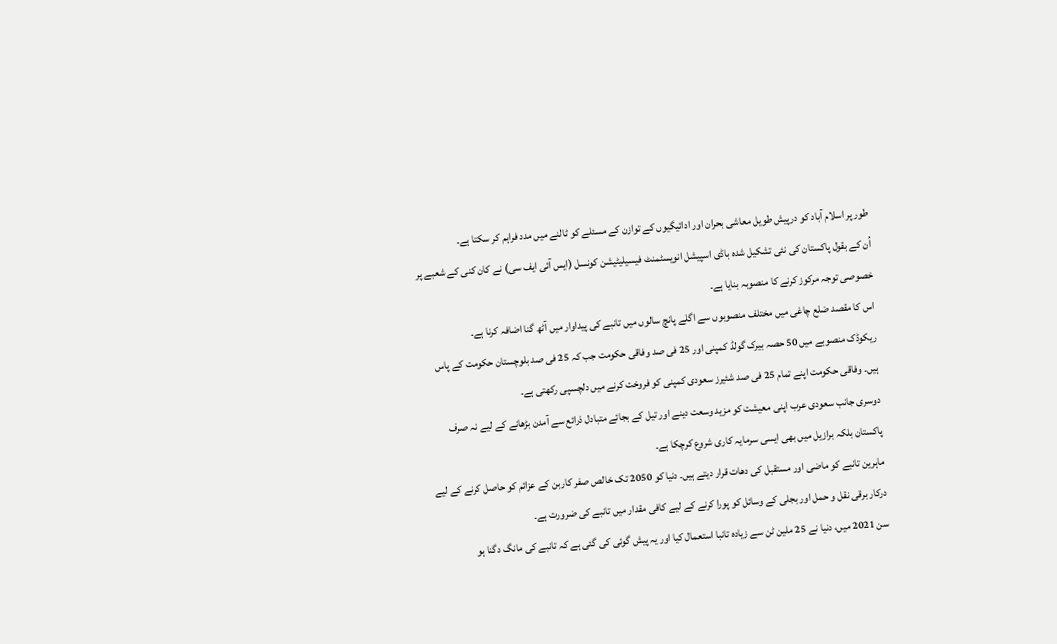طور پر اسلام آباد کو درپیش طویل معاشی بحران اور ادائیگیوں کے توازن کے مسئلے کو ٹالنے میں مدد فراہم کر سکتا ہے۔
اُن کے بقول پاکستان کی نئی تشکیل شدہ باڈی اسپیشل انویسٹمنٹ فیسیلیٹیشن کونسل (ایس آئی ایف سی) نے کان کنی کے شعبے پر خصوصی توجہ مرکوز کرنے کا منصوبہ بنایا ہے۔
اس کا مقصد ضلع چاغی میں مختلف منصوبوں سے اگلے پانچ سالوں میں تانبے کی پیداوار میں آٹھ گنا اضافہ کرنا ہے۔
ریکوڈک منصوبے میں 50 حصہ بیرک گولڈ کمپنی اور 25 فی صد وفاقی حکومت جب کہ 25 فی صد بلوچستان حکومت کے پاس ہیں۔ وفاقی حکومت اپنے تمام 25 فی صد شئیرز سعودی کمپنی کو فروخت کرنے میں دلچسپی رکھتی ہے۔
دوسری جانب سعودی عرب اپنی معیشت کو مزید وسعت دینے اور تیل کے بجائے متبادل ذرائع سے آمدن بڑھانے کے لیے نہ صرف پاکستان بلکہ برازیل میں بھی ایسی سرمایہ کاری شروع کرچکا ہے۔
ماہرین تانبے کو ماضی اور مستقبل کی دھات قرار دیتے ہیں۔ دنیا کو 2050 تک خالص صفر کاربن کے عزائم کو حاصل کرنے کے لیے درکار برقی نقل و حمل اور بجلی کے وسائل کو پورا کرنے کے لیے کافی مقدار میں تانبے کی ضرورت ہے۔
سن 2021 میں، دنیا نے 25 ملین ٹن سے زیادہ تانبا استعمال کیا اور یہ پیش گوئی کی گئی ہے کہ تانبے کی مانگ دگنا ہو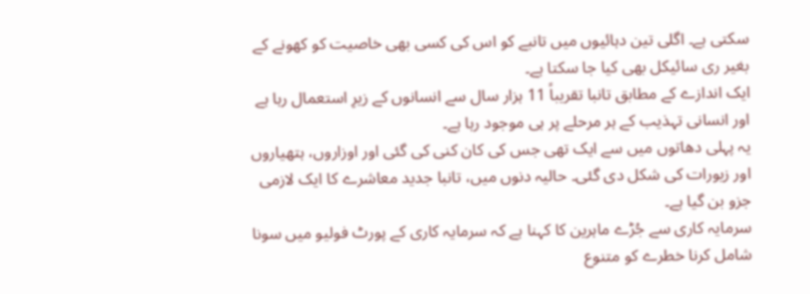سکتی ہے۔ اگلی تین دہائیوں میں تانبے کو اس کی کسی بھی خاصیت کو کھونے کے بغیر ری سائیکل بھی کیا جا سکتا ہے۔
ایک اندازے کے مطابق تانبا تقریباً 11 ہزار سال سے انسانوں کے زیرِ استعمال رہا ہے اور انسانی تہذیب کے ہر مرحلے پر ہی موجود رہا ہے۔
یہ پہلی دھاتوں میں سے ایک تھی جس کی کان کنی کی گئی اور اوزاروں، ہتھیاروں اور زیورات کی شکل دی گئی۔ حالیہ دنوں میں، تانبا جدید معاشرے کا ایک لازمی جزو بن گیا ہے۔
سرمایہ کاری سے جُڑے ماہرین کا کہنا ہے کہ سرمایہ کاری کے پورٹ فولیو میں سونا شامل کرنا خطرے کو متنوع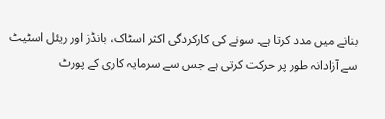بنانے میں مدد کرتا ہے۔ سونے کی کارکردگی اکثر اسٹاک، بانڈز اور ریئل اسٹیٹ سے آزادانہ طور پر حرکت کرتی ہے جس سے سرمایہ کاری کے پورٹ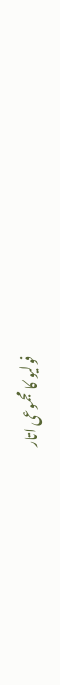فولیو کا مجموعی اتار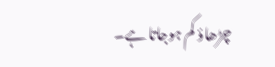چڑھاؤ کم ہوجاتا ہے۔